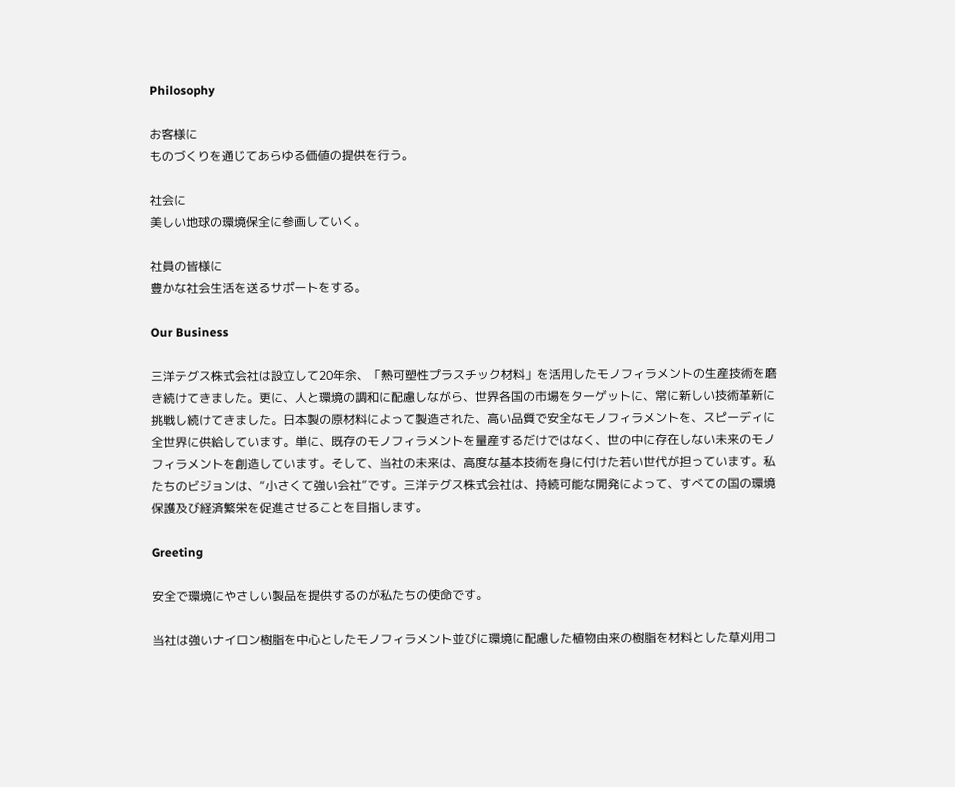Philosophy

お客様に
ものづくりを通じてあらゆる価値の提供を行う。

社会に
美しい地球の環境保全に参画していく。

社員の皆様に
豊かな社会生活を送るサポートをする。

Our Business

三洋テグス株式会社は設立して20年余、「熱可塑性プラスチック材料」を活用したモノフィラメントの生産技術を磨き続けてきました。更に、人と環境の調和に配慮しながら、世界各国の市場をターゲットに、常に新しい技術革新に挑戦し続けてきました。日本製の原材料によって製造された、高い品質で安全なモノフィラメントを、スピーディに全世界に供給しています。単に、既存のモノフィラメントを量産するだけではなく、世の中に存在しない未来のモノフィラメントを創造しています。そして、当社の未来は、高度な基本技術を身に付けた若い世代が担っています。私たちのビジョンは、“小さくて強い会社”です。三洋テグス株式会社は、持続可能な開発によって、すべての国の環境保護及び経済繁栄を促進させることを目指します。

Greeting

安全で環境にやさしい製品を提供するのが私たちの使命です。

当社は強いナイロン樹脂を中心としたモノフィラメント並びに環境に配慮した植物由来の樹脂を材料とした草刈用コ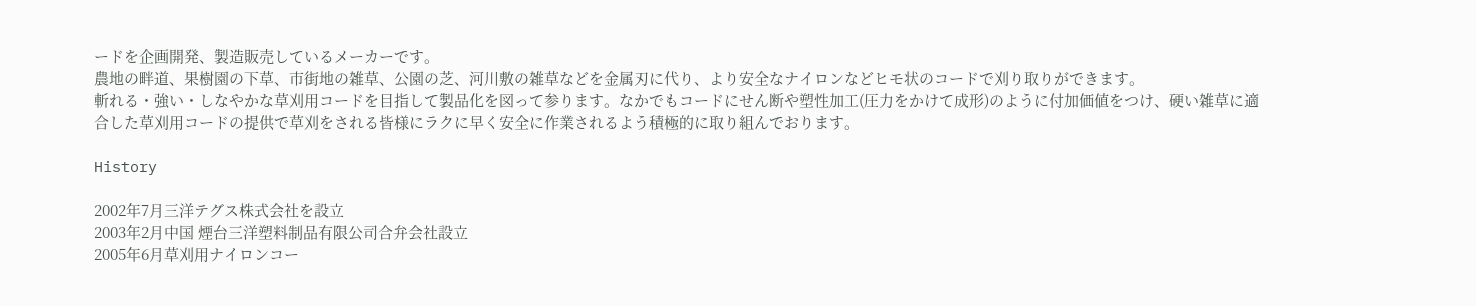ードを企画開発、製造販売しているメーカーです。
農地の畔道、果樹園の下草、市街地の雑草、公園の芝、河川敷の雑草などを金属刃に代り、より安全なナイロンなどヒモ状のコードで刈り取りができます。
斬れる・強い・しなやかな草刈用コードを目指して製品化を図って参ります。なかでもコードにせん断や塑性加工(圧力をかけて成形)のように付加価値をつけ、硬い雑草に適合した草刈用コードの提供で草刈をされる皆様にラクに早く安全に作業されるよう積極的に取り組んでおります。

History

2002年7月三洋テグス株式会社を設立
2003年2月中国 煙台三洋塑料制品有限公司合弁会社設立
2005年6月草刈用ナイロンコー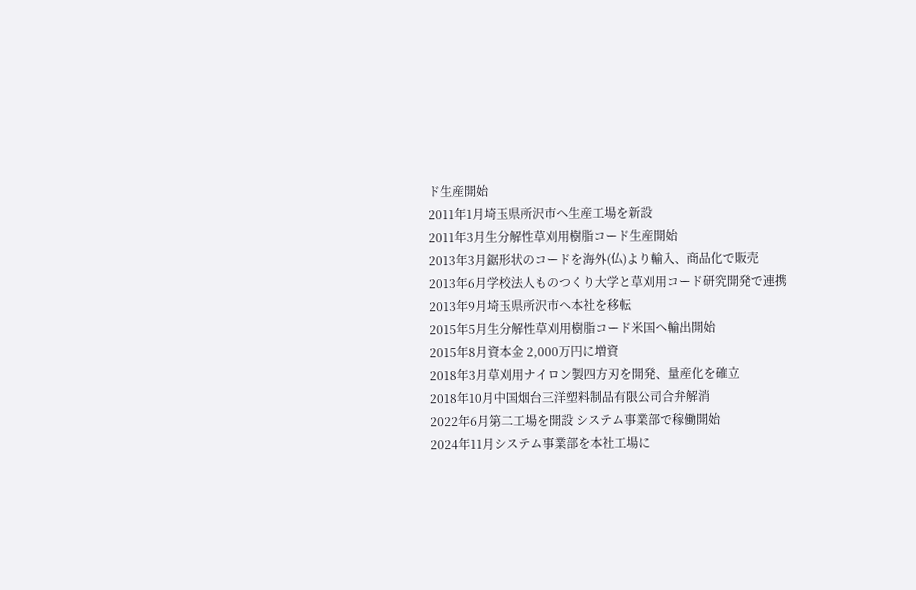ド生産開始
2011年1月埼玉県所沢市へ生産工場を新設
2011年3月生分解性草刈用樹脂コード生産開始
2013年3月鋸形状のコードを海外(仏)より輸入、商品化で販売
2013年6月学校法人ものつくり大学と草刈用コード研究開発で連携
2013年9月埼玉県所沢市へ本社を移転
2015年5月生分解性草刈用樹脂コード米国へ輸出開始
2015年8月資本金 2,000万円に増資
2018年3月草刈用ナイロン製四方刃を開発、量産化を確立
2018年10月中国烟台三洋塑料制品有限公司合弁解消
2022年6月第二工場を開設 システム事業部で稼働開始
2024年11月システム事業部を本社工場に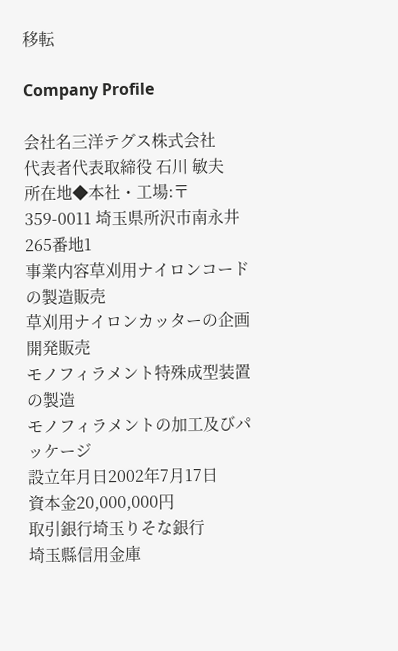移転

Company Profile

会社名三洋テグス株式会社
代表者代表取締役 石川 敏夫
所在地◆本社・工場:〒359-0011 埼玉県所沢市南永井265番地1
事業内容草刈用ナイロンコードの製造販売
草刈用ナイロンカッターの企画開発販売
モノフィラメント特殊成型装置の製造
モノフィラメントの加工及びパッケージ
設立年月日2002年7月17日
資本金20,000,000円
取引銀行埼玉りそな銀行
埼玉縣信用金庫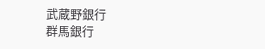武蔵野銀行
群馬銀行